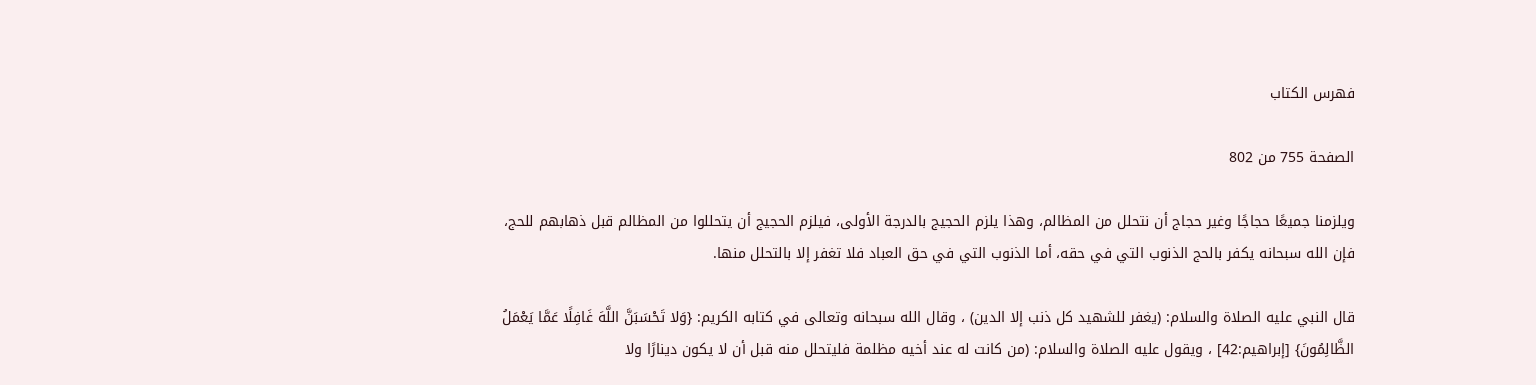فهرس الكتاب

الصفحة 755 من 802

ويلزمنا جميعًا حجاجًا وغير حجاج أن نتحلل من المظالم، وهذا يلزم الحجيج بالدرجة الأولى، فيلزم الحجيج أن يتحللوا من المظالم قبل ذهابهم للحج، فإن الله سبحانه يكفر بالحج الذنوب التي في حقه، أما الذنوب التي في حق العباد فلا تغفر إلا بالتحلل منها.

قال النبي عليه الصلاة والسلام: (يغفر للشهيد كل ذنب إلا الدين) ، وقال الله سبحانه وتعالى في كتابه الكريم: {وَلا تَحْسَبَنَّ اللَّهَ غَافِلًا عَمَّا يَعْمَلُ الظَّالِمُونَ} [إبراهيم:42] ، ويقول عليه الصلاة والسلام: (من كانت له عند أخيه مظلمة فليتحلل منه قبل أن لا يكون دينارًا ولا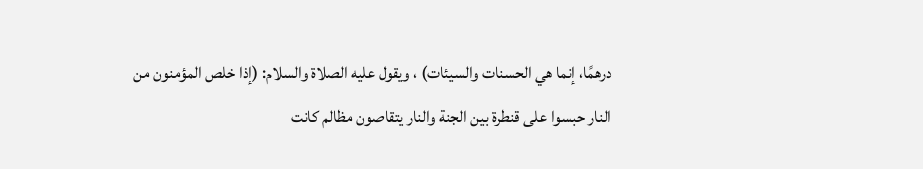درهمًا، إنما هي الحسنات والسيئات) ، ويقول عليه الصلاة والسلام: (إذا خلص المؤمنون من النار حبسوا على قنطرة بين الجنة والنار يتقاصون مظالم كانت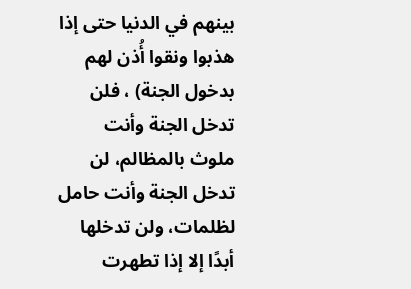بينهم في الدنيا حتى إذا هذبوا ونقوا أُذن لهم بدخول الجنة) ، فلن تدخل الجنة وأنت ملوث بالمظالم، لن تدخل الجنة وأنت حامل لظلمات، ولن تدخلها أبدًا إلا إذا تطهرت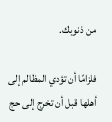من ذنوبك.

فلزامًا أن تؤدي المظالم إلى أهلها قبل أن تخرج إلى حج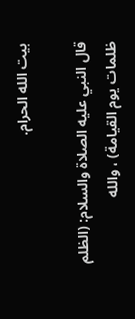بيت الله الحرام.

قال النبي عليه الصلاة والسلام: (الظلم ظلمات يوم القيامة) ، والله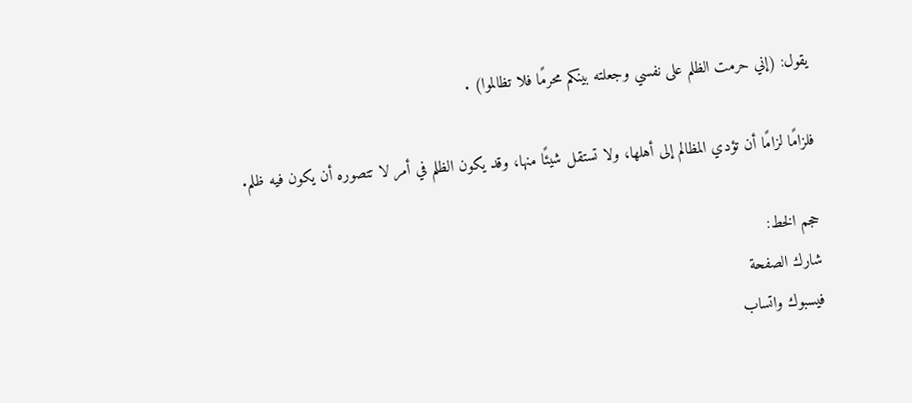يقول: (إني حرمت الظلم على نفسي وجعلته بينكم محرمًا فلا تظالموا) .

فلزامًا لزامًا أن تؤدي المظالم إلى أهلها، ولا تستقل شيئًا منها، وقد يكون الظلم في أمر لا تتصوره أن يكون فيه ظلم.

حجم الخط:
شارك الصفحة
فيسبوك واتساب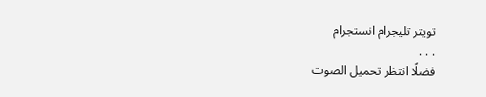تويتر تليجرام انستجرام
. . .
فضلًا انتظر تحميل الصوت